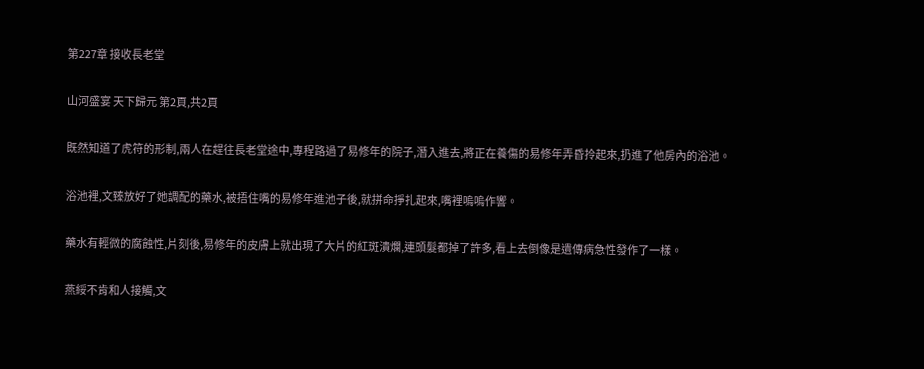第227章 接收長老堂

山河盛宴 天下歸元 第2頁,共2頁

既然知道了虎符的形制,兩人在趕往長老堂途中,專程路過了易修年的院子,潛入進去,將正在養傷的易修年弄昏拎起來,扔進了他房內的浴池。

浴池裡,文臻放好了她調配的藥水,被捂住嘴的易修年進池子後,就拼命掙扎起來,嘴裡嗚嗚作響。

藥水有輕微的腐蝕性,片刻後,易修年的皮膚上就出現了大片的紅斑潰爛,連頭髮都掉了許多,看上去倒像是遺傳病急性發作了一樣。

燕綏不肯和人接觸,文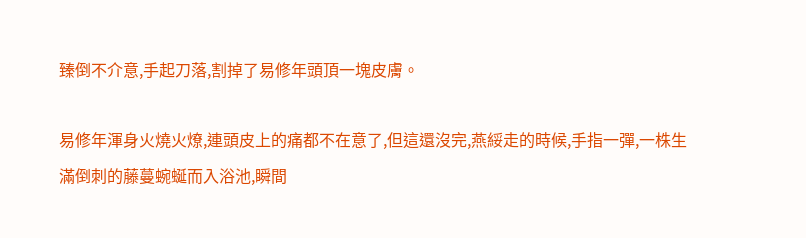臻倒不介意,手起刀落,割掉了易修年頭頂一塊皮膚。

易修年渾身火燒火燎,連頭皮上的痛都不在意了,但這還沒完,燕綏走的時候,手指一彈,一株生滿倒刺的藤蔓蜿蜒而入浴池,瞬間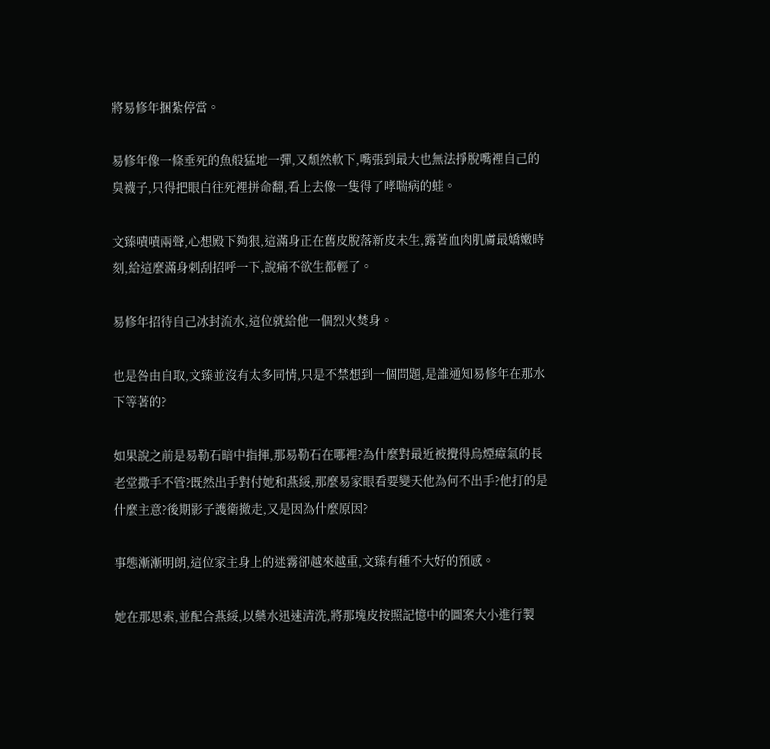將易修年捆紮停當。

易修年像一條垂死的魚般猛地一彈,又頹然軟下,嘴張到最大也無法掙脫嘴裡自己的臭襪子,只得把眼白往死裡拼命翻,看上去像一隻得了哮喘病的蛙。

文臻嘖嘖兩聲,心想殿下夠狠,這滿身正在舊皮脫落新皮未生,露著血肉肌膚最嬌嫩時刻,給這麼滿身刺刮招呼一下,說痛不欲生都輕了。

易修年招待自己冰封流水,這位就給他一個烈火焚身。

也是咎由自取,文臻並沒有太多同情,只是不禁想到一個問題,是誰通知易修年在那水下等著的?

如果說之前是易勒石暗中指揮,那易勒石在哪裡?為什麼對最近被攪得烏煙瘴氣的長老堂撒手不管?既然出手對付她和燕綏,那麼易家眼看要變天他為何不出手?他打的是什麼主意?後期影子護衛撤走,又是因為什麼原因?

事態漸漸明朗,這位家主身上的迷霧卻越來越重,文臻有種不大好的預感。

她在那思索,並配合燕綏,以藥水迅速清洗,將那塊皮按照記憶中的圖案大小進行製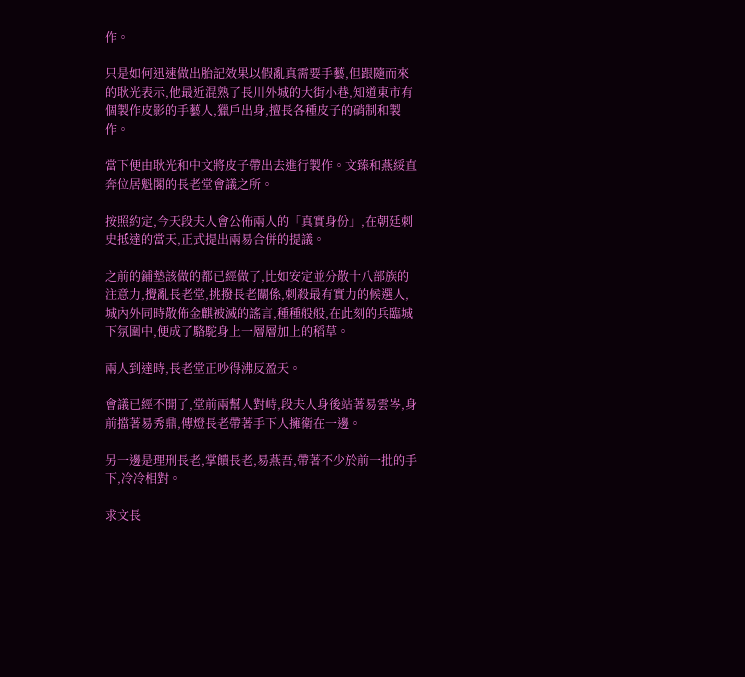作。

只是如何迅速做出胎記效果以假亂真需要手藝,但跟隨而來的耿光表示,他最近混熟了長川外城的大街小巷,知道東市有個製作皮影的手藝人,獵戶出身,擅長各種皮子的硝制和製作。

當下便由耿光和中文將皮子帶出去進行製作。文臻和燕綏直奔位居魁閣的長老堂會議之所。

按照約定,今天段夫人會公佈兩人的「真實身份」,在朝廷刺史抵達的當天,正式提出兩易合併的提議。

之前的鋪墊該做的都已經做了,比如安定並分散十八部族的注意力,攪亂長老堂,挑撥長老關係,刺殺最有實力的候選人,城內外同時散佈金麒被滅的謠言,種種般般,在此刻的兵臨城下氛圍中,便成了駱駝身上一層層加上的稻草。

兩人到達時,長老堂正吵得沸反盈天。

會議已經不開了,堂前兩幫人對峙,段夫人身後站著易雲岑,身前擋著易秀鼎,傳燈長老帶著手下人擁衛在一邊。

另一邊是理刑長老,掌饋長老,易燕吾,帶著不少於前一批的手下,冷冷相對。

求文長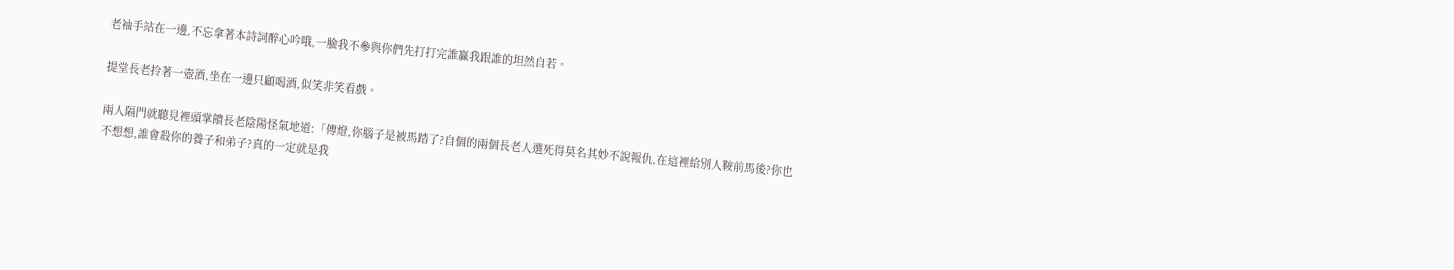老袖手站在一邊,不忘拿著本詩詞醉心吟哦,一臉我不參與你們先打打完誰贏我跟誰的坦然自若。

提堂長老拎著一壺酒,坐在一邊只顧喝酒,似笑非笑看戲。

兩人隔門就聽見裡頭掌饋長老陰陽怪氣地道:「傳燈,你腦子是被馬踏了?自個的兩個長老人選死得莫名其妙不說報仇,在這裡給別人鞍前馬後?你也不想想,誰會殺你的養子和弟子?真的一定就是我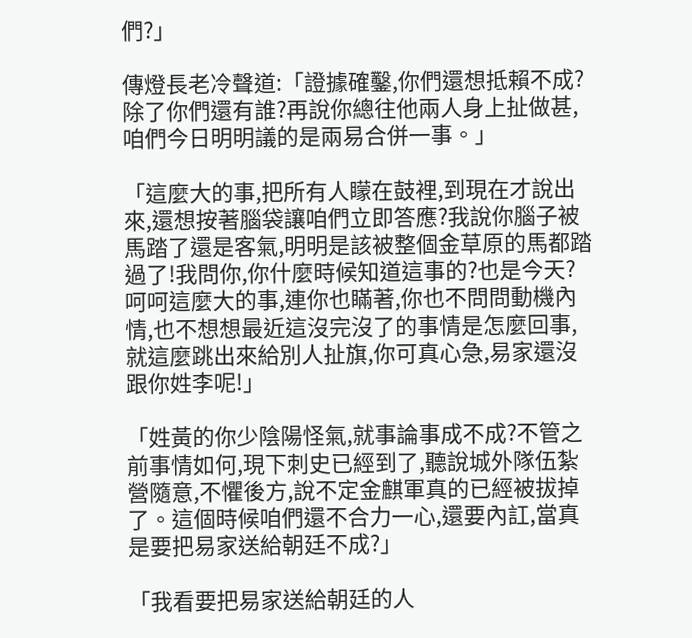們?」

傳燈長老冷聲道:「證據確鑿,你們還想抵賴不成?除了你們還有誰?再說你總往他兩人身上扯做甚,咱們今日明明議的是兩易合併一事。」

「這麼大的事,把所有人矇在鼓裡,到現在才說出來,還想按著腦袋讓咱們立即答應?我說你腦子被馬踏了還是客氣,明明是該被整個金草原的馬都踏過了!我問你,你什麼時候知道這事的?也是今天?呵呵這麼大的事,連你也瞞著,你也不問問動機內情,也不想想最近這沒完沒了的事情是怎麼回事,就這麼跳出來給別人扯旗,你可真心急,易家還沒跟你姓李呢!」

「姓黃的你少陰陽怪氣,就事論事成不成?不管之前事情如何,現下刺史已經到了,聽說城外隊伍紮營隨意,不懼後方,說不定金麒軍真的已經被拔掉了。這個時候咱們還不合力一心,還要內訌,當真是要把易家送給朝廷不成?」

「我看要把易家送給朝廷的人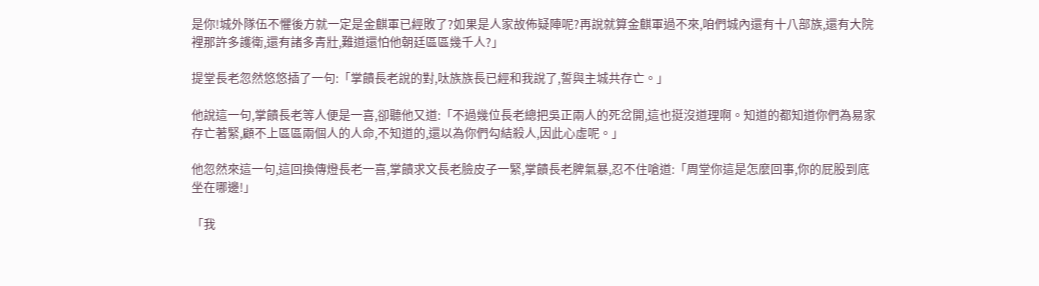是你!城外隊伍不懼後方就一定是金麒軍已經敗了?如果是人家故佈疑陣呢?再說就算金麒軍過不來,咱們城內還有十八部族,還有大院裡那許多護衛,還有諸多青壯,難道還怕他朝廷區區幾千人?」

提堂長老忽然悠悠插了一句:「掌饋長老說的對,呔族族長已經和我說了,誓與主城共存亡。」

他說這一句,掌饋長老等人便是一喜,卻聽他又道:「不過幾位長老總把吳正兩人的死岔開,這也挺沒道理啊。知道的都知道你們為易家存亡著緊,顧不上區區兩個人的人命,不知道的,還以為你們勾結殺人,因此心虛呢。」

他忽然來這一句,這回換傳燈長老一喜,掌饋求文長老臉皮子一緊,掌饋長老脾氣暴,忍不住嗆道:「周堂你這是怎麼回事,你的屁股到底坐在哪邊!」

「我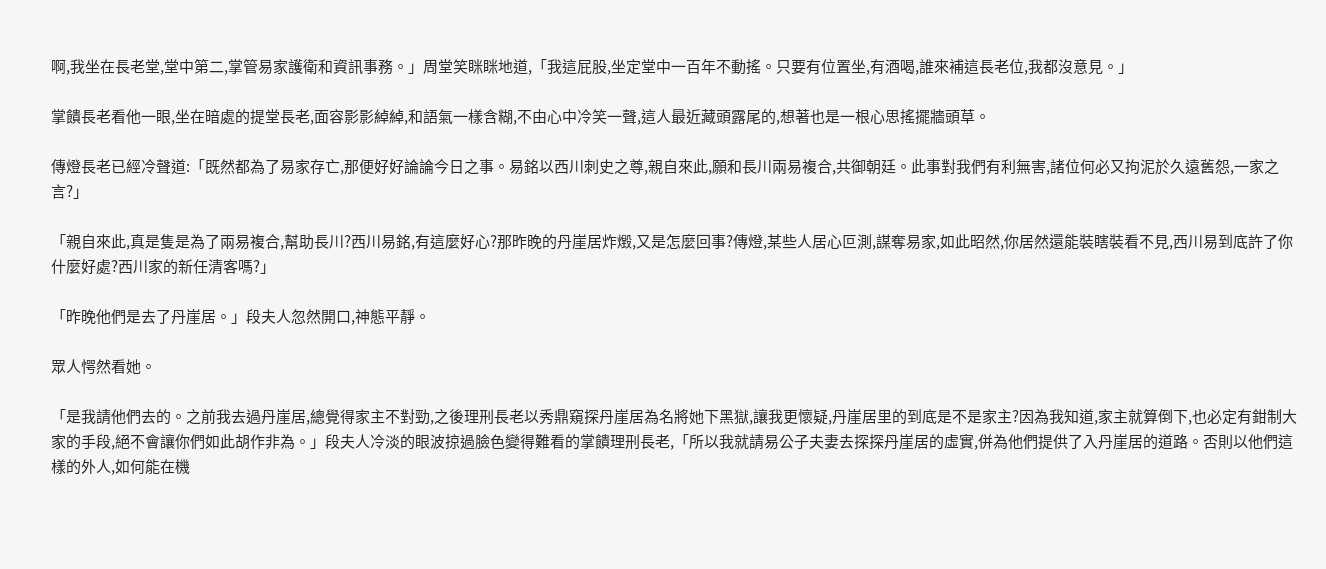啊,我坐在長老堂,堂中第二,掌管易家護衛和資訊事務。」周堂笑眯眯地道,「我這屁股,坐定堂中一百年不動搖。只要有位置坐,有酒喝,誰來補這長老位,我都沒意見。」

掌饋長老看他一眼,坐在暗處的提堂長老,面容影影綽綽,和語氣一樣含糊,不由心中冷笑一聲,這人最近藏頭露尾的,想著也是一根心思搖擺牆頭草。

傳燈長老已經冷聲道:「既然都為了易家存亡,那便好好論論今日之事。易銘以西川刺史之尊,親自來此,願和長川兩易複合,共御朝廷。此事對我們有利無害,諸位何必又拘泥於久遠舊怨,一家之言?」

「親自來此,真是隻是為了兩易複合,幫助長川?西川易銘,有這麼好心?那昨晚的丹崖居炸燬,又是怎麼回事?傳燈,某些人居心叵測,謀奪易家,如此昭然,你居然還能裝瞎裝看不見,西川易到底許了你什麼好處?西川家的新任清客嗎?」

「昨晚他們是去了丹崖居。」段夫人忽然開口,神態平靜。

眾人愕然看她。

「是我請他們去的。之前我去過丹崖居,總覺得家主不對勁,之後理刑長老以秀鼎窺探丹崖居為名將她下黑獄,讓我更懷疑,丹崖居里的到底是不是家主?因為我知道,家主就算倒下,也必定有鉗制大家的手段,絕不會讓你們如此胡作非為。」段夫人冷淡的眼波掠過臉色變得難看的掌饋理刑長老,「所以我就請易公子夫妻去探探丹崖居的虛實,併為他們提供了入丹崖居的道路。否則以他們這樣的外人,如何能在機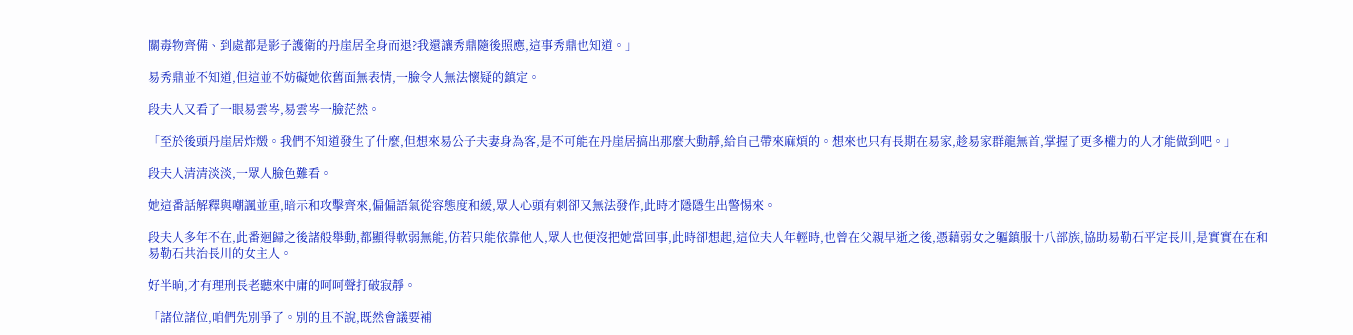關毒物齊備、到處都是影子護衛的丹崖居全身而退?我還讓秀鼎隨後照應,這事秀鼎也知道。」

易秀鼎並不知道,但這並不妨礙她依舊面無表情,一臉令人無法懷疑的鎮定。

段夫人又看了一眼易雲岑,易雲岑一臉茫然。

「至於後頭丹崖居炸燬。我們不知道發生了什麼,但想來易公子夫妻身為客,是不可能在丹崖居搞出那麼大動靜,給自己帶來麻煩的。想來也只有長期在易家,趁易家群龍無首,掌握了更多權力的人才能做到吧。」

段夫人清清淡淡,一眾人臉色難看。

她這番話解釋與嘲諷並重,暗示和攻擊齊來,偏偏語氣從容態度和緩,眾人心頭有刺卻又無法發作,此時才隱隱生出警惕來。

段夫人多年不在,此番迴歸之後諸般舉動,都顯得軟弱無能,仿若只能依靠他人,眾人也便沒把她當回事,此時卻想起,這位夫人年輕時,也曾在父親早逝之後,憑藉弱女之軀鎮服十八部族,協助易勒石平定長川,是實實在在和易勒石共治長川的女主人。

好半晌,才有理刑長老聽來中庸的呵呵聲打破寂靜。

「諸位諸位,咱們先別爭了。別的且不說,既然會議要補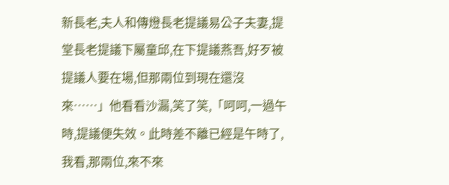新長老,夫人和傳燈長老提議易公子夫妻,提堂長老提議下屬童邱,在下提議燕吾,好歹被提議人要在場,但那兩位到現在還沒來……」他看看沙漏,笑了笑,「呵呵,一過午時,提議便失效。此時差不離已經是午時了,我看,那兩位,來不來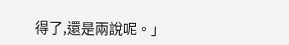得了,還是兩說呢。」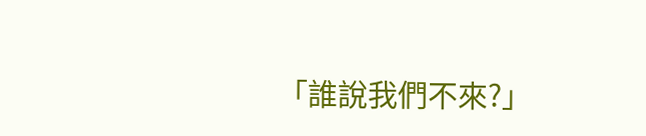「誰說我們不來?」